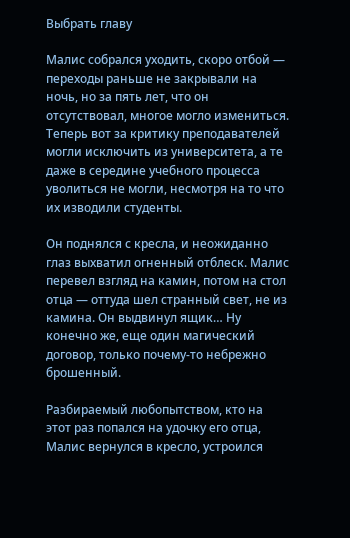Выбрать главу

Малис собрался уходить, скоро отбой — переходы раньше не закрывали на ночь, но за пять лет, что он отсутствовал, многое могло измениться. Теперь вот за критику преподавателей могли исключить из университета, а те даже в середине учебного процесса уволиться не могли, несмотря на то что их изводили студенты.

Он поднялся с кресла, и неожиданно глаз выхватил огненный отблеск. Малис перевел взгляд на камин, потом на стол отца — оттуда шел странный свет, не из камина. Он выдвинул ящик… Ну конечно же, еще один магический договор, только почему-то небрежно брошенный.

Разбираемый любопытством, кто на этот раз попался на удочку его отца, Малис вернулся в кресло, устроился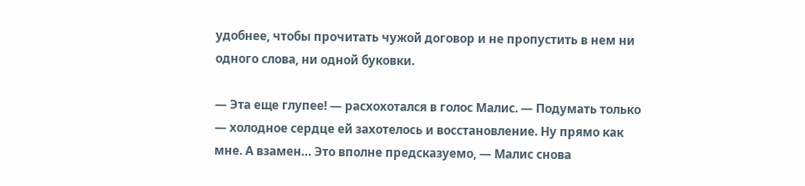удобнее, чтобы прочитать чужой договор и не пропустить в нем ни одного слова, ни одной буковки.

— Эта еще глупее! — расхохотался в голос Малис. — Подумать только — холодное сердце ей захотелось и восстановление. Ну прямо как мне. А взамен… Это вполне предсказуемо, — Малис снова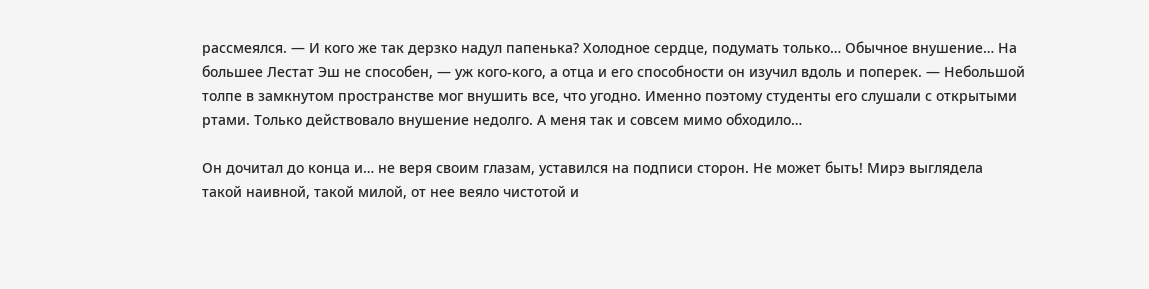рассмеялся. — И кого же так дерзко надул папенька? Холодное сердце, подумать только… Обычное внушение… На большее Лестат Эш не способен, — уж кого-кого, а отца и его способности он изучил вдоль и поперек. — Небольшой толпе в замкнутом пространстве мог внушить все, что угодно. Именно поэтому студенты его слушали с открытыми ртами. Только действовало внушение недолго. А меня так и совсем мимо обходило…

Он дочитал до конца и… не веря своим глазам, уставился на подписи сторон. Не может быть! Мирэ выглядела такой наивной, такой милой, от нее веяло чистотой и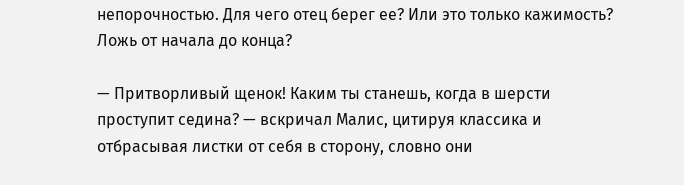непорочностью. Для чего отец берег ее? Или это только кажимость? Ложь от начала до конца?

— Притворливый щенок! Каким ты станешь, когда в шерсти проступит седина? — вскричал Малис, цитируя классика и отбрасывая листки от себя в сторону, словно они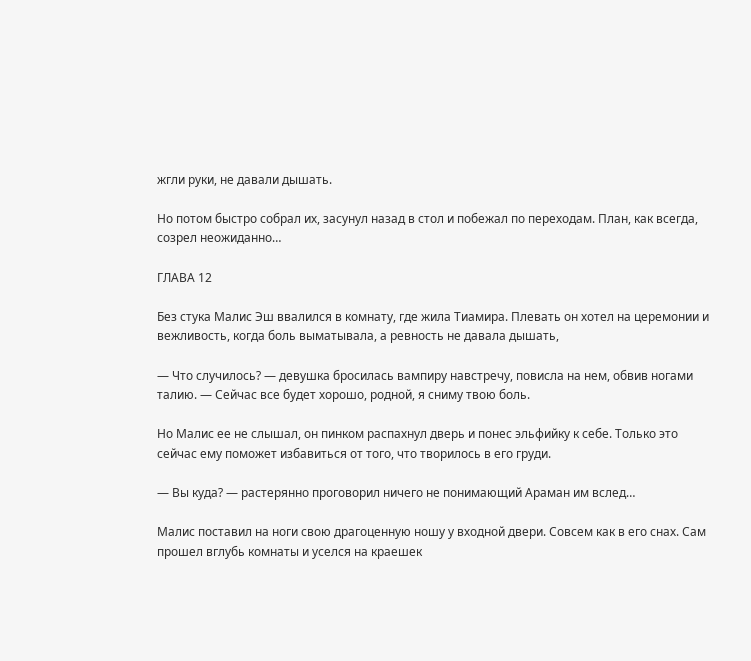жгли руки, не давали дышать.

Но потом быстро собрал их, засунул назад в стол и побежал по переходам. План, как всегда, созрел неожиданно…

ГЛАВА 12

Без стука Малис Эш ввалился в комнату, где жила Тиамира. Плевать он хотел на церемонии и вежливость, когда боль выматывала, а ревность не давала дышать,

— Что случилось? — девушка бросилась вампиру навстречу, повисла на нем, обвив ногами талию. — Сейчас все будет хорошо, родной, я сниму твою боль.

Но Малис ее не слышал, он пинком распахнул дверь и понес эльфийку к себе. Только это сейчас ему поможет избавиться от того, что творилось в его груди.

— Вы куда? — растерянно проговорил ничего не понимающий Араман им вслед…

Малис поставил на ноги свою драгоценную ношу у входной двери. Совсем как в его снах. Сам прошел вглубь комнаты и уселся на краешек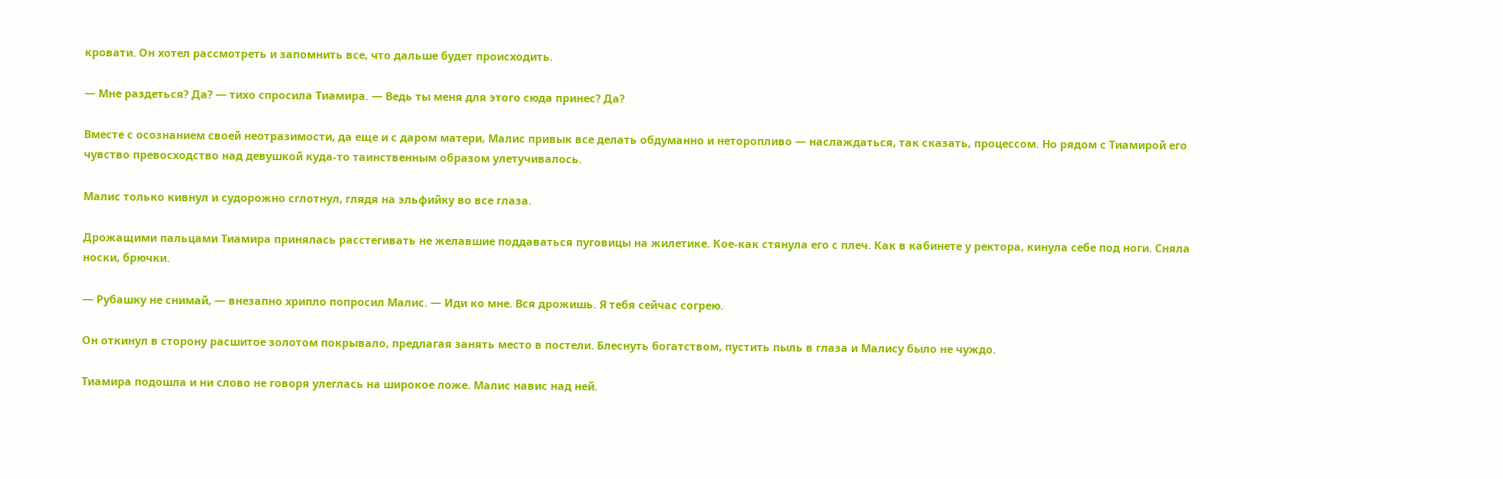кровати. Он хотел рассмотреть и запомнить все, что дальше будет происходить.

— Мне раздеться? Да? — тихо спросила Тиамира. — Ведь ты меня для этого сюда принес? Да?

Вместе с осознанием своей неотразимости, да еще и с даром матери, Малис привык все делать обдуманно и неторопливо — наслаждаться, так сказать, процессом. Но рядом с Тиамирой его чувство превосходство над девушкой куда-то таинственным образом улетучивалось.

Малис только кивнул и судорожно сглотнул, глядя на эльфийку во все глаза.

Дрожащими пальцами Тиамира принялась расстегивать не желавшие поддаваться пуговицы на жилетике. Кое-как стянула его с плеч. Как в кабинете у ректора, кинула себе под ноги. Сняла носки, брючки.

— Рубашку не снимай, — внезапно хрипло попросил Малис. — Иди ко мне. Вся дрожишь. Я тебя сейчас согрею.

Он откинул в сторону расшитое золотом покрывало, предлагая занять место в постели. Блеснуть богатством, пустить пыль в глаза и Малису было не чуждо.

Тиамира подошла и ни слово не говоря улеглась на широкое ложе. Малис навис над ней.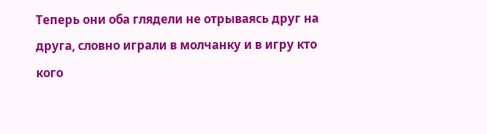Теперь они оба глядели не отрываясь друг на друга, словно играли в молчанку и в игру кто кого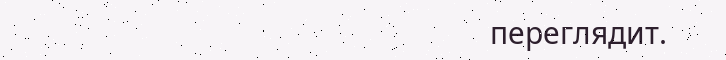переглядит.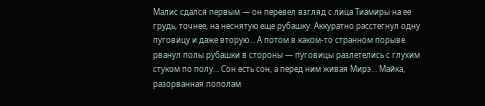Малис сдался первым — он перевел взгляд с лица Тиамиры на ее грудь, точнее, на неснятую еще рубашку. Аккуратно расстегнул одну пуговицу и даже вторую… А потом в каком-то странном порыве рванул полы рубашки в стороны — пуговицы разлетелись с глухим стуком по полу… Сон есть сон, а перед ним живая Мирэ… Майка, разорванная пополам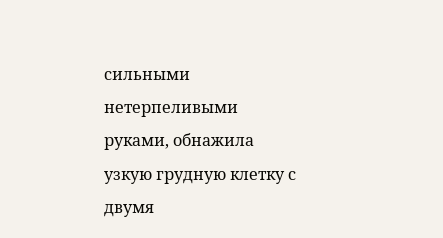сильными нетерпеливыми руками, обнажила узкую грудную клетку с двумя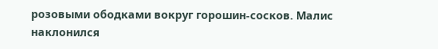розовыми ободками вокруг горошин-сосков. Малис наклонился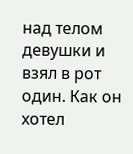над телом девушки и взял в рот один. Как он хотел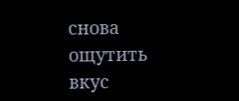снова ощутить вкус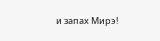и запах Мирэ!